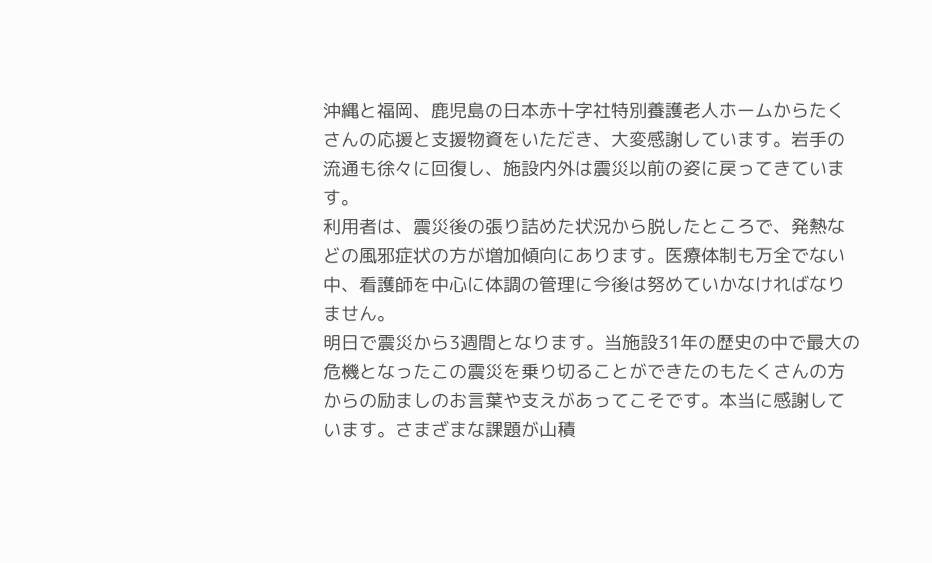沖縄と福岡、鹿児島の日本赤十字社特別養護老人ホームからたくさんの応援と支援物資をいただき、大変感謝しています。岩手の流通も徐々に回復し、施設内外は震災以前の姿に戻ってきています。
利用者は、震災後の張り詰めた状況から脱したところで、発熱などの風邪症状の方が増加傾向にあります。医療体制も万全でない中、看護師を中心に体調の管理に今後は努めていかなければなりません。
明日で震災から3週間となります。当施設31年の歴史の中で最大の危機となったこの震災を乗り切ることができたのもたくさんの方からの励ましのお言葉や支えがあってこそです。本当に感謝しています。さまざまな課題が山積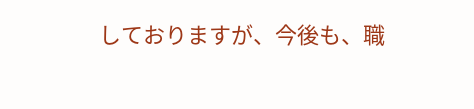しておりますが、今後も、職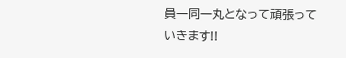員一同一丸となって頑張っていきます!!